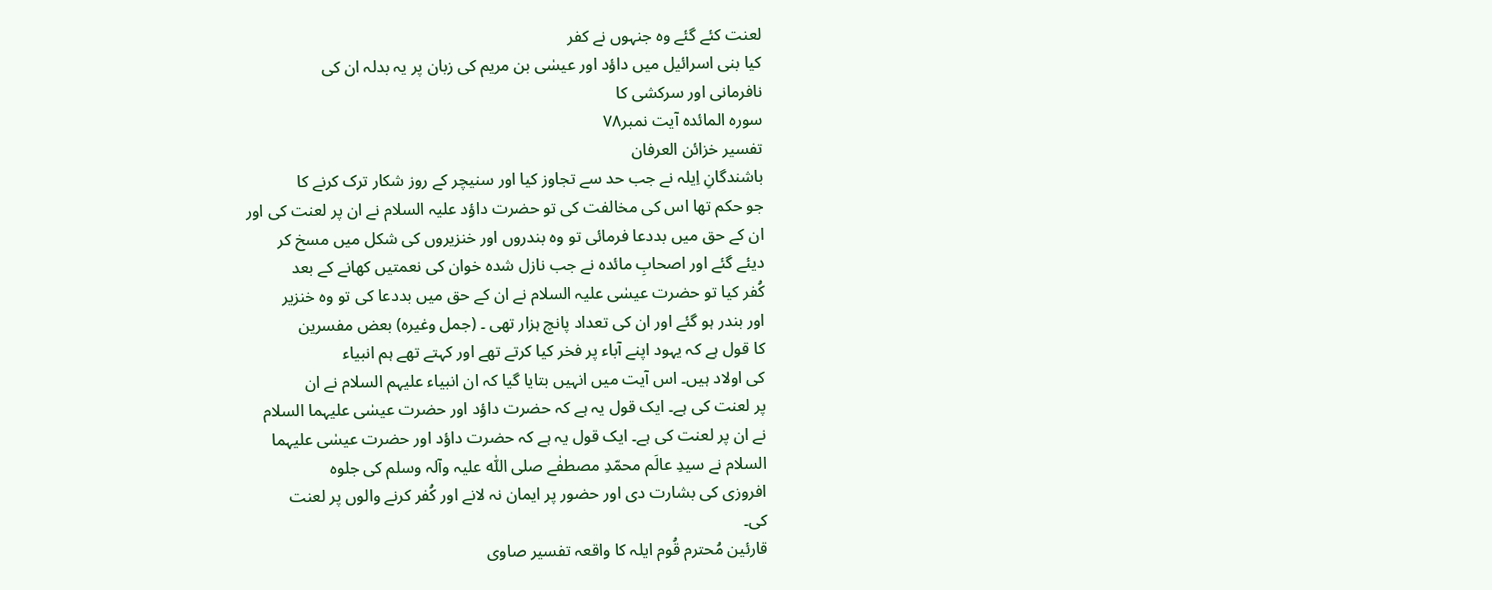لعنت کئے گئے وہ جنہوں نے کفر
کیا بنی اسرائیل میں داؤد اور عیسٰی بن مریم کی زبان پر یہ بدلہ ان کی
نافرمانی اور سرکشی کا
سورہ المائدہ آیت نمبر۷۸
تفسیر خزائن العرفان
باشندگانِ اِیلہ نے جب حد سے تجاوز کیا اور سنیچر کے روز شکار ترک کرنے کا
جو حکم تھا اس کی مخالفت کی تو حضرت داؤد علیہ السلام نے ان پر لعنت کی اور
ان کے حق میں بددعا فرمائی تو وہ بندروں اور خنزیروں کی شکل میں مسخ کر
دیئے گئے اور اصحابِ مائدہ نے جب نازل شدہ خوان کی نعمتیں کھانے کے بعد
کُفر کیا تو حضرت عیسٰی علیہ السلام نے ان کے حق میں بددعا کی تو وہ خنزیر
اور بندر ہو گئے اور ان کی تعداد پانچ ہزار تھی ۔ (جمل وغیرہ) بعض مفسرین
کا قول ہے کہ یہود اپنے آباء پر فخر کیا کرتے تھے اور کہتے تھے ہم انبیاء
کی اولاد ہیں۔ اس آیت میں انہیں بتایا گیا کہ ان انبیاء علیہم السلام نے ان
پر لعنت کی ہے۔ ایک قول یہ ہے کہ حضرت داؤد اور حضرت عیسٰی علیہما السلام
نے ان پر لعنت کی ہے۔ ایک قول یہ ہے کہ حضرت داؤد اور حضرت عیسٰی علیہما
السلام نے سیدِ عالَم محمّدِ مصطفٰے صلی اللّٰہ علیہ وآلہ وسلم کی جلوہ
افروزی کی بشارت دی اور حضور پر ایمان نہ لانے اور کُفر کرنے والوں پر لعنت
کی۔
قارئین مُحترم قُوم ایلہ کا واقعہ تفسیر صاوی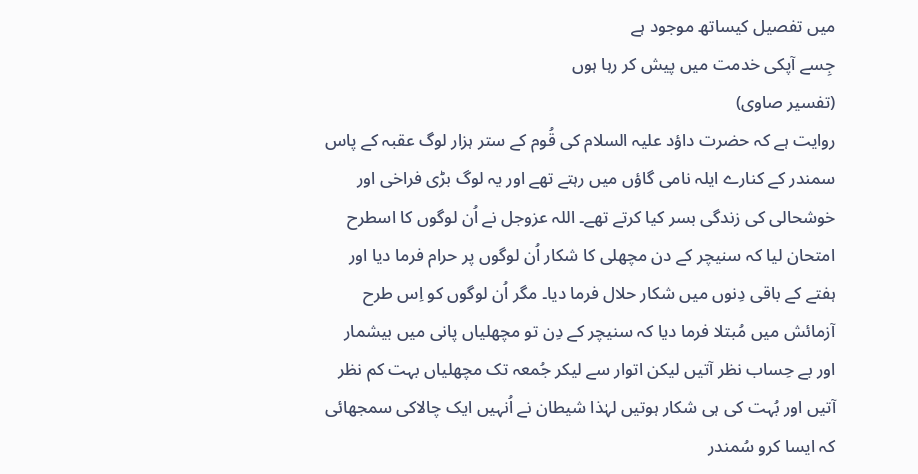میں تفصیل کیساتھ موجود ہے
جِسے آپکی خدمت میں پیش کر رہا ہوں
(تفسیر صاوی)
روایت ہے کہ حضرت داؤد علیہ السلام کی قُوم کے ستر ہزار لوگ عقبہ کے پاس
سمندر کے کنارے ایلہ نامی گاؤں میں رہتے تھے اور یہ لوگ بڑی فراخی اور
خوشحالی کی زندگی بسر کیا کرتے تھے۔ اللہ عزوجل نے اُن لوگوں کا اسطرح
امتحان لیا کہ سنیچر کے دن مچھلی کا شکار اُن لوگوں پر حرام فرما دیا اور
ہفتے کے باقی دِنوں میں شکار حلال فرما دیا۔ مگر اُن لوگوں کو اِس طرح
آزمائش میں مُبتلا فرما دیا کہ سنیچر کے دِن تو مچھلیاں پانی میں بیشمار
اور بے حِساب نظر آتیں لیکن اتوار سے لیکر جُمعہ تک مچھلیاں بہت کم نظر
آتیں اور بُہت کی ہی شکار ہوتیں لہٰذا شیطان نے اُنہیں ایک چالاکی سمجھائی
کہ ایسا کرو سُمندر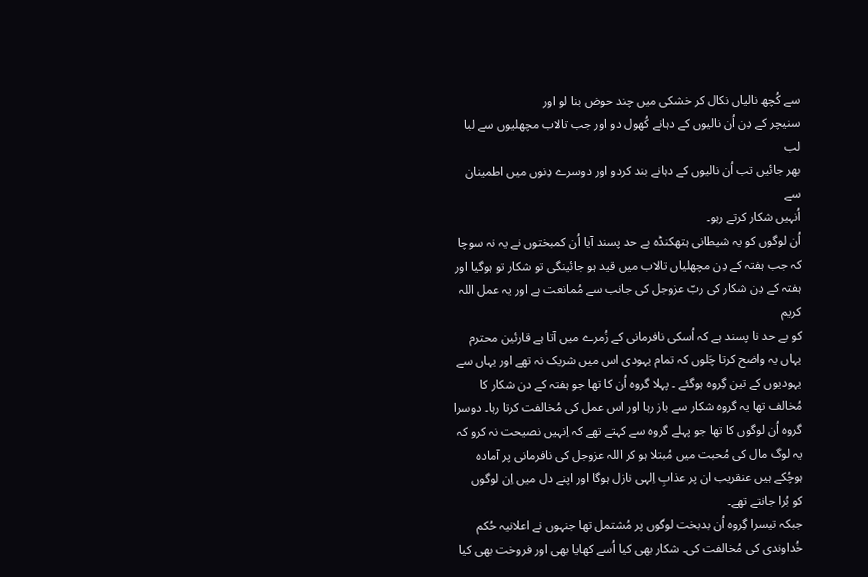سے کُچھ نالیاں نکال کر خشکی میں چند حوض بنا لو اور
سنیچر کے دِن اُن نالیوں کے دہانے کُھول دو اور جب تالاب مچھلیوں سے لبا لب
بھر جائیں تب اُن نالیوں کے دہانے بند کردو اور دوسرے دِنوں میں اطمینان سے
اُنہیں شکار کرتے رہو۔
اُن لوگوں کو یہ شیطانی ہتھکنڈہ بے حد پسند آیا اُن کمبختوں نے یہ نہ سوچا
کہ جب ہفتہ کے دِن مچھلیاں تالاب میں قید ہو جائینگی تو شکار تو ہوگیا اور
ہفتہ کے دِن شکار کی ربّ عزوجل کی جانب سے مُمانعت ہے اور یہ عمل اللہ کریم
کو بے حد نا پسند ہے کہ اُسکی نافرمانی کے زُمرے میں آتا ہے قارئین محترم
یہاں یہ واضح کرتا چَلوں کہ تمام یہودی اس میں شریک نہ تھے اور یہاں سے
یہودیوں کے تین گِروہ ہوگئے ۔ پہلا گروہ اُن کا تھا جو ہفتہ کے دن شکار کا
مُخالف تھا یہ گروہ شکار سے باز رہا اور اس عمل کی مُخالفت کرتا رہا۔ دوسرا
گروہ اُن لوگوں کا تھا جو پہلے گروہ سے کہتے تھے کہ اِنہیں نصیحت نہ کرو کہ
یہ لوگ مال کی مُحبت میں مُبتلا ہو کر اللہ عزوجل کی نافرمانی پر آمادہ
ہوچُکے ہیں عنقریب ان پر عذابِ اِلہی نازل ہوگا اور اپنے دل میں اِن لوگوں
کو بُرا جانتے تھے۔
جبکہ تیسرا گِروہ اُن بدبخت لوگوں پر مُشتمل تھا جنہوں نے اعلانیہ حُکم
خُداوندی کی مُخالفت کی۔ شکار بھی کیا اُسے کھایا بھی اور فروخت بھی کیا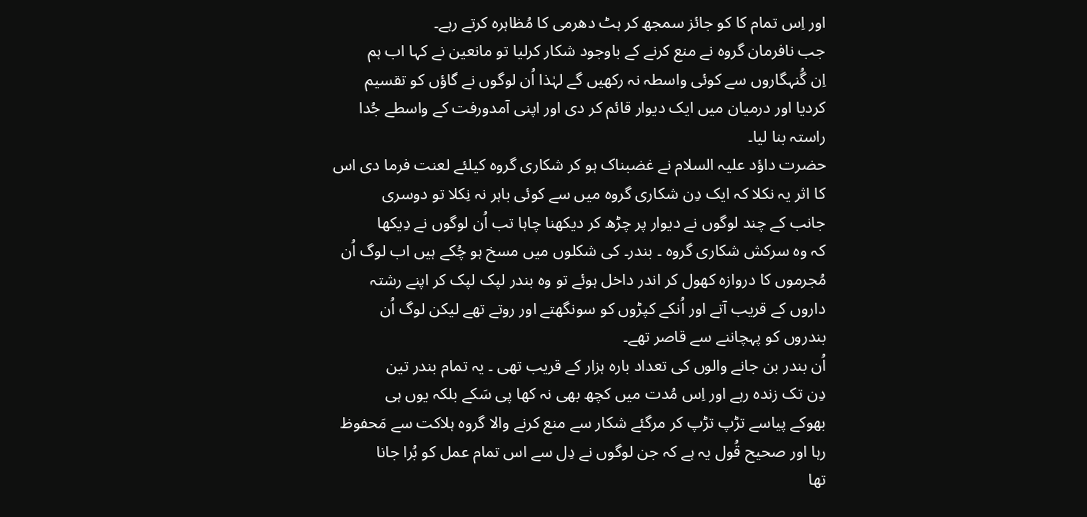اور اِس تمام کا کو جائز سمجھ کر ہٹ دھرمی کا مُظاہرہ کرتے رہے۔
جب نافرمان گروہ نے منع کرنے کے باوجود شکار کرلیا تو مانعین نے کہا اب ہم
اِن گُنہگاروں سے کوئی واسطہ نہ رکھیں گے لہٰذا اُن لوگوں نے گاؤں کو تقسیم
کردیا اور درمیان میں ایک دیوار قائم کر دی اور اپنی آمدورفت کے واسطے جُدا
راستہ بنا لیا۔
حضرت داؤد علیہ السلام نے غضبناک ہو کر شکاری گروہ کیلئے لعنت فرما دی اس
کا اثر یہ نکلا کہ ایک دِن شکاری گروہ میں سے کوئی باہر نہ نِکلا تو دوسری
جانب کے چند لوگوں نے دیوار پر چڑھ کر دیکھنا چاہا تب اُن لوگوں نے دِیکھا
کہ وہ سرکش شکاری گروہ ۔ بندر۔ کی شکلوں میں مسخ ہو چُکے ہیں اب لوگ اُن
مُجرموں کا دروازہ کھول کر اندر داخل ہوئے تو وہ بندر لپک لپک کر اپنے رشتہ
داروں کے قریب آتے اور اُنکے کپڑوں کو سونگھتے اور روتے تھے لیکن لوگ اُن
بندروں کو پہچاننے سے قاصر تھے۔
اُن بندر بن جانے والوں کی تعداد بارہ ہزار کے قریب تھی ۔ یہ تمام بندر تین
دِن تک زندہ رہے اور اِس مُدت میں کچھ بھی نہ کھا پی سَکے بلکہ یوں ہی
بھوکے پیاسے تڑپ تڑپ کر مرگئے شکار سے منع کرنے والا گروہ ہلاکت سے مَحفوظ
رہا اور صحیح قُول یہ ہے کہ جن لوگوں نے دِل سے اس تمام عمل کو بُرا جانا
تھا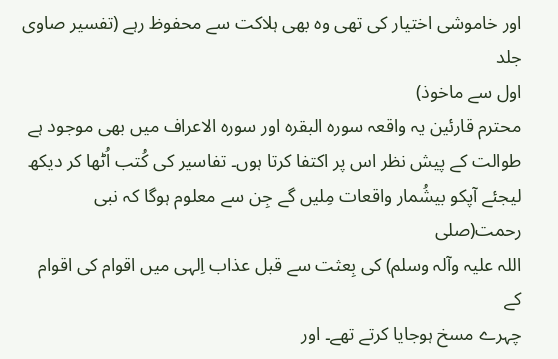اور خاموشی اختیار کی تھی وہ بھی ہلاکت سے محفوظ رہے (تفسیر صاوی جلد
اول سے ماخوذ)
محترم قارئین یہ واقعہ سورہ البقرہ اور سورہ الاعراف میں بھی موجود ہے
طوالت کے پیش نظر اس پر اکتفا کرتا ہوں۔ تفاسیر کی کُتب اُٹھا کر دیکھ
لیجئے آپکو بیشُمار واقعات مِلیں گے جِن سے معلوم ہوگا کہ نبی رحمت(صلی
اللہ علیہ وآلہ وسلم) کی بِعثت سے قبل عذاب اِلہی میں اقوام کی اقوام کے
چہرے مسخ ہوجایا کرتے تھے۔ اور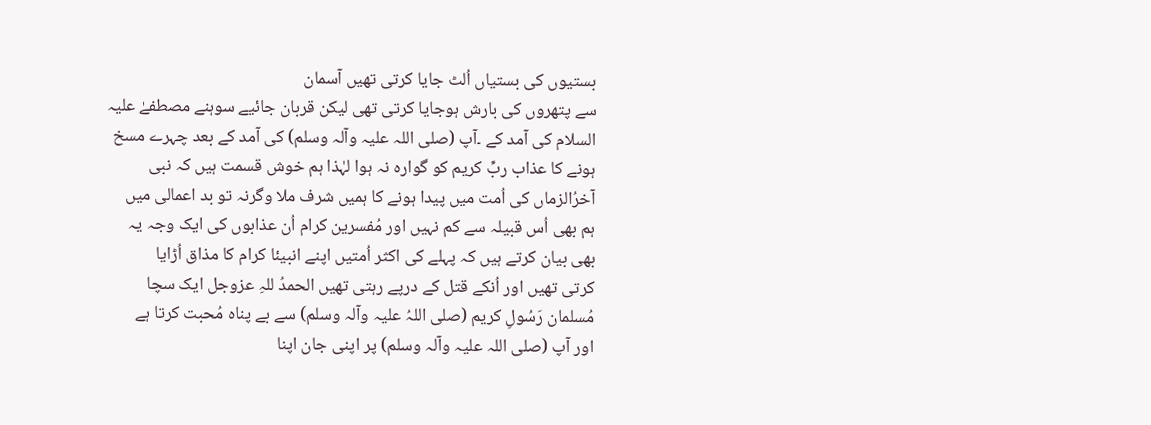بستیوں کی بستیاں اُلٹ جایا کرتی تھیں آسمان
سے پتھروں کی بارش ہوجایا کرتی تھی لیکن قربان جائیے سوہنے مصطفےٰ علیہ
السلام کی آمد کے ۔آپ (صلی اللہ علیہ وآلہ وسلم) کی آمد کے بعد چہرے مسخ
ہونے کا عذاب ربِّ کریم کو گوارہ نہ ہوا لہٰذا ہم خوش قسمت ہیں کہ نبی
آخرُالزماں کی اُمت میں پیدا ہونے کا ہمیں شرف ملا وگرنہ تو بد اعمالی میں
ہم بھی اُس قبیلہ سے کم نہیں اور مُفسرین کرام اُن عذابوں کی ایک وجہ یہ
بھی بیان کرتے ہیں کہ پہلے کی اکثر اُمتیں اپنے انبیئا کرام کا مذاق اُڑایا
کرتی تھیں اور اُنکے قتل کے درپے رہتی تھیں الحمدُ للہِ عزوجل ایک سچا
مُسلمان رَسُولِ کریم (صلی اللہُ علیہ وآلہ وسلم) سے بے پناہ مُحبت کرتا ہے
اور آپ (صلی اللہ علیہ وآلہ وسلم) پر اپنی جان اپنا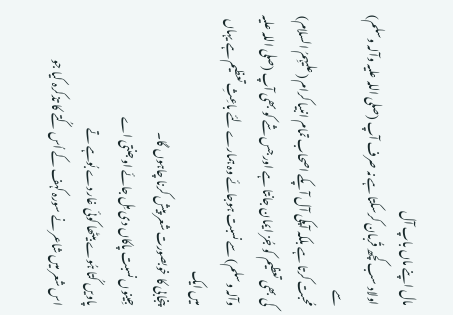مال اپنے ماں باپ آل
اولاد سب کچھ قُربان کرسکتا ہے نہ صرف آپ (صلی اللہ علیہ وآلہ وسلم) سے
مُحبت کرتا ہے بلکہ آپکی آل آپکے اصحاب تمام انبیا کرام (علیہِمُ السلام)
کی بھی تعظیم کو جُز ایمان جانتا ہے اور جس شے کو بھی آپ (صلی اللہ علیہ
وآلہ وسلم) سے نسبت ہوجائے وہ ہمارے لئے باعِثِ تعظیم ہے یہاں میں ایک
پنجابی کا خوبصورت شعر پیش کرنا چاہوں گا۔
جِینوں نسبت پاکاں دی مِل جائے او جنتی اے
پاویں کُتا ہُوے بیٹھا کوئی غار دے بُوہے تے
اس شعر میں شاعر نے سورہ کہف کے اُس کُتے کا تذکرہ کیا جو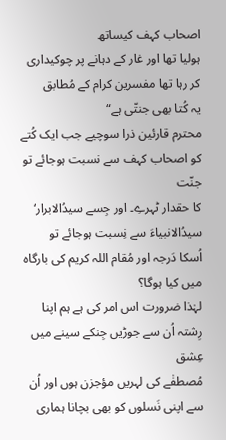اصحاب کہف کیساتھ
ہولیا تھا اور غار کے دہانے پر چوکیداری کر رہا تھا مفسرین کرام کے مُطابق
یہ کُتا بھی جنتّی ہے“
محترم قارئین ذرا سوچیے جب ایک کُتے کو اصحاب کہف سے نسبت ہوجائے تو جنّت
کا حقدار ٹہرےِ۔ اور جِسے سیدُالابرار‘ سیدُالانبیاءَ سے نِسبت ہوجائے تو
اُسکا دَرجہ اور مُقام اللہ کریم کی بارگاہ میں کیا ہوگا؟
لہٰذا ضرورت اس امر کی ہے ہم اپنا رِشتہ اُن سے جوڑیں جِنکے سینے میں عِشق
مُصطفٰے کی لہریں مؤجزن ہوں اور اُن سے اپنی نَسلوں کو بھی بچانا ہماری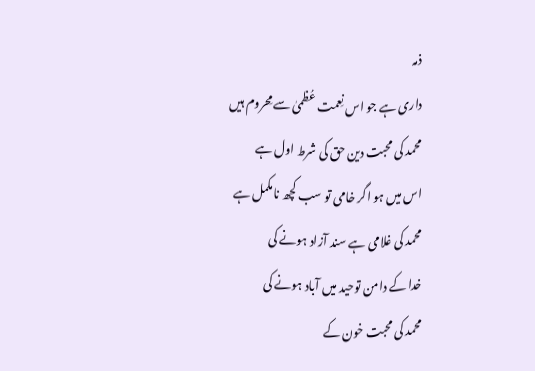ذمہ
داری ہے جو اس نِعمت عُظمیٰ سے مِحروم ہیں
محمد کی محبت دین حق کی شرط اول ہے
اس میں ہو اگر خامی تو سب کچھ نامکمل ہے
محمد کی غلامی ہے سند آزاد ہونے کی
خدا کے دامن توحید میں آباد ہونے کی
محمد کی محبت خون کے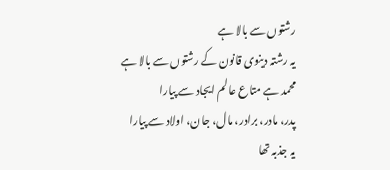رشتوں سے بالا ہے
یہ رشتہ دینوی قانون کے رشتوں سے بالا ہے
محمد ہے متاع عالم ایجاد سے پیارا
پدر، مادر، برادر، مال، جان، اولاد سے پیارا
یہ جذبہ تھا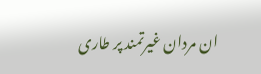ان مردان غیرتمند پر طاری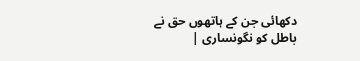دکھائی جن کے ہاتھوں حق نے باطل کو نگونساری |